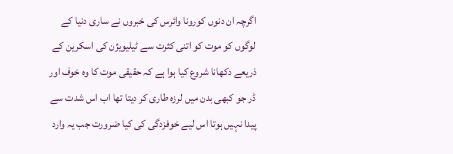اگرچہ ان دنوں کورونا وائرس کی خبروں نے ساری دنیا کے لوگوں کو موت کو اتنی کثرت سے ٹیلیویژن کی اسکرین کے ذریعے دکھانا شروع کیا ہوا ہے کہ حقیقی موت کا وہ خوف اور ڈر جو کبھی بدن میں لرزہ طاری کر دیتا تھا اب اس شدت سے پیدا نہیں ہوتا اس لیے خوفزدگی کی کیا ضرورت جب یہ وارد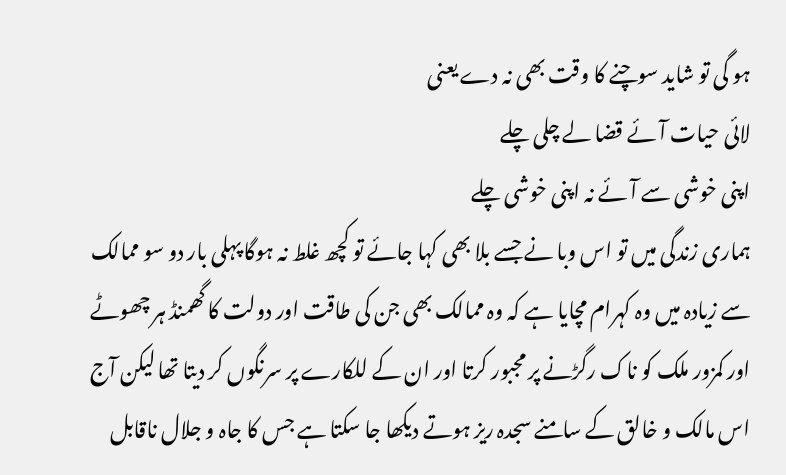ہو گی تو شاید سوچنے کا وقت بھی نہ دے یعنی
لائی حیات آئے قضا لے چلی چلے
اپنی خوشی سے آئے نہ اپنی خوشی چلے
ہماری زندگی میں تو اس وبا نے جسے بلا بھی کہا جائے تو کچھ غلط نہ ہوگا پہلی بار دو سو ممالک سے زیادہ میں وہ کہرام مچایا ہے کہ وہ ممالک بھی جن کی طاقت اور دولت کا گھمنڈ ہر چھوٹے اور کمزور ملک کو ناک رگڑنے پر مجبور کرتا اور ان کے للکارے پر سرنگوں کر دیتا تھا لیکن آج اس مالک و خالق کے سامنے سجدہ ریز ہوتے دیکھا جا سکتا ہے جس کا جاہ و جلال ناقابل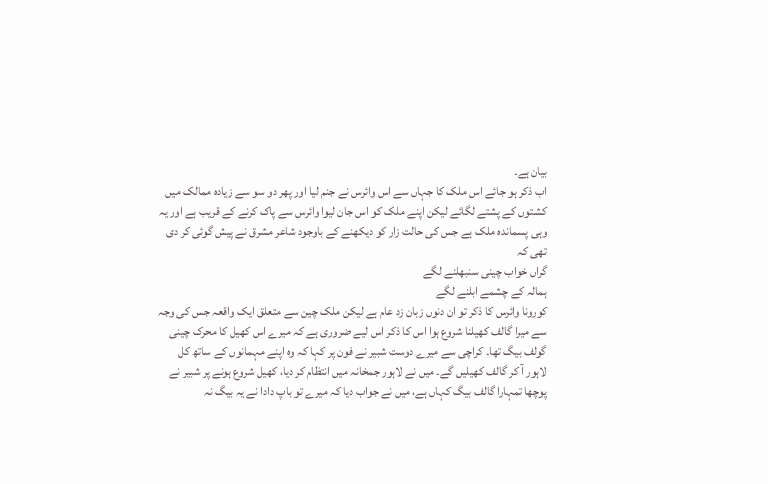بیان ہے۔
اب ذکر ہو جائے اس ملک کا جہاں سے اس وائرس نے جنم لیا اور پھر دو سو سے زیادہ ممالک میں کشتوں کے پشتے لگائے لیکن اپنے ملک کو اس جان لیوا وائرس سے پاک کرنے کے قریب ہے اور یہ وہی پسماندہ ملک ہے جس کی حالت زار کو دیکھنے کے باوجود شاعر مشرق نے پیش گوئی کر دی تھی کہ
گراں خواب چینی سنبھلنے لگے
ہمالہ کے چشمے ابلنے لگے
کورونا وائرس کا ذکر تو ان دنوں زبان زد عام ہے لیکن ملک چین سے متعلق ایک واقعہ جس کی وجہ سے میرا گالف کھیلنا شروع ہوا اس کا ذکر اس لیے ضروری ہے کہ میرے اس کھیل کا محرک چینی گولف بیگ تھا۔ کراچی سے میرے دوست شبیر نے فون پر کہا کہ وہ اپنے مہمانوں کے ساتھ کل لاہور آ کر گالف کھیلیں گے۔ میں نے لاہور جمخانہ میں انتظام کر دیا، کھیل شروع ہونے پر شبیر نے پوچھا تمہارا گالف بیگ کہاں ہے، میں نے جواب دیا کہ میرے تو باپ دادا نے یہ بیگ نہ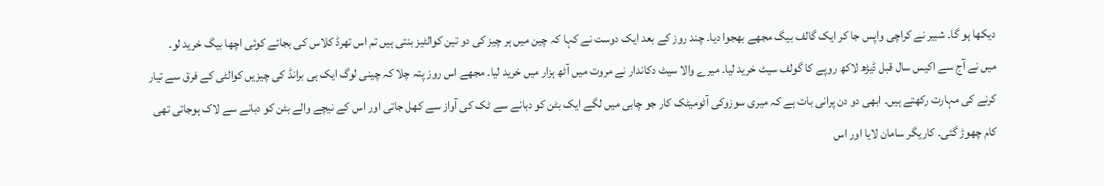دیکھا ہو گا۔ شبیر نے کراچی واپس جا کر ایک گالف بیگ مجھے بھجوا دیا۔ چند روز کے بعد ایک دوست نے کہا کہ چین میں ہر چیز کی دو تین کوالٹیز بنتی ہیں تم اس تھرڈ کلاس کی بجائے کوئی اچھا بیگ خرید لو۔
میں نے آج سے اکیس سال قبل ڈیڑھ لاکھ روپے کا گولف سیٹ خرید لیا۔ میرے والا سیٹ دکاندار نے مروت میں آٹھ ہزار میں خرید لیا۔ مجھے اس روز پتہ چلا کہ چینی لوگ ایک ہی برانڈ کی چیزیں کوالٹی کے فرق سے تیار کرنے کی مہارت رکھتے ہیں۔ ابھی دو دن پرانی بات ہے کہ میری سوزوکی آٹومیٹک کار جو چابی میں لگے ایک بٹن کو دبانے سے ٹک کی آواز سے کھل جاتی اور اس کے نیچے والے بٹن کو دبانے سے لاک ہوجاتی تھی کام چھوڑ گئی۔ کاریگر سامان لایا اور اس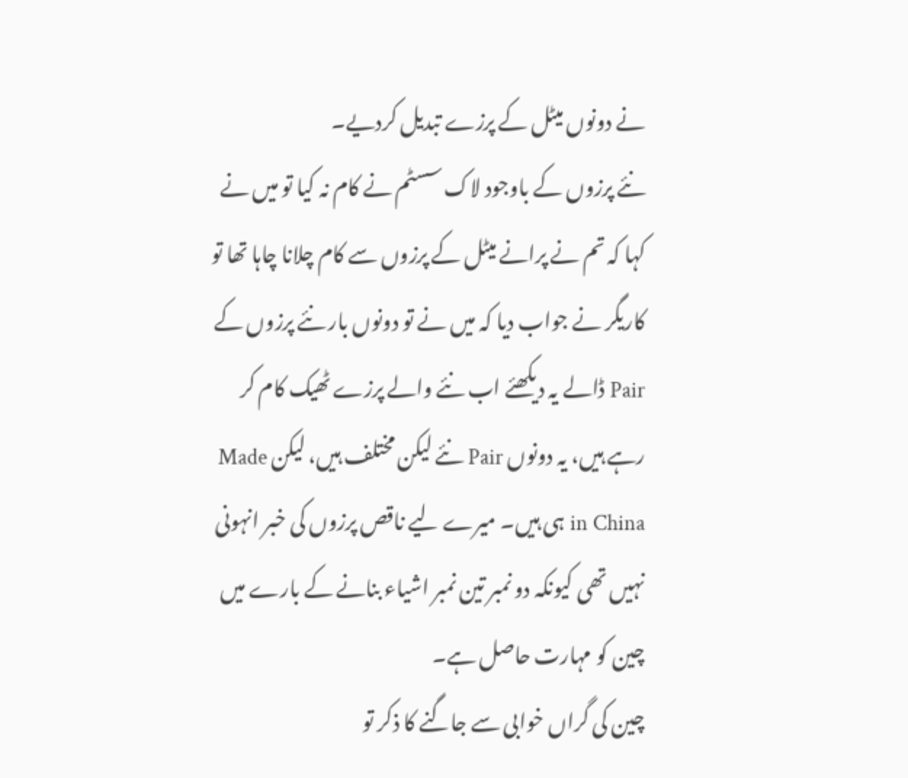نے دونوں میٹل کے پرزے تبدیل کردیے۔
نئے پرزوں کے باوجود لاک سسٹم نے کام نہ کیا تو میں نے کہا کہ تم نے پرانے میٹل کے پرزوں سے کام چلانا چاہا تھا تو کاریگر نے جواب دیا کہ میں نے تو دونوں بار نئے پرزوں کے Pair ڈالے یہ دیکھئے اب نئے والے پرزے ٹھیک کام کر رہے ہیں، یہ دونوں Pair نئے لیکن مختلف ہیں، لیکن Made in China ہی ہیں۔ میرے لیے ناقص پرزوں کی خبر انہونی نہیں تھی کیونکہ دو نمبر تین نمبر اشیاء بنانے کے بارے میں چین کو مہارت حاصل ہے۔
چین کی گراں خوابی سے جاگنے کا ذکر تو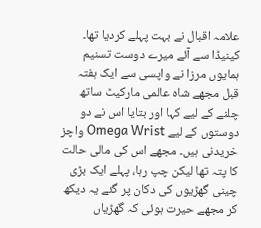علامہ اقبال نے بہت پہلے کردیا تھا۔ کینیڈا سے آئے میرے دوست تسنیم ہمایوں مرزا نے واپسی سے ایک ہفتہ قبل مجھے شاہ عالمی مارکیٹ ساتھ چلنے کے لیے کہا اور بتایا اس نے دو دوستوں کے لیے Omega Wrist واچز خریدنی ہیں۔ مجھے اس کی مالی حالت کا پتہ تھا لیکن چپ رہا، پہلے ایک بڑی چینی گھڑیوں کی دکان پر گئے یہ دیکھ کر مجھے حیرت ہوئی کہ گھڑیاں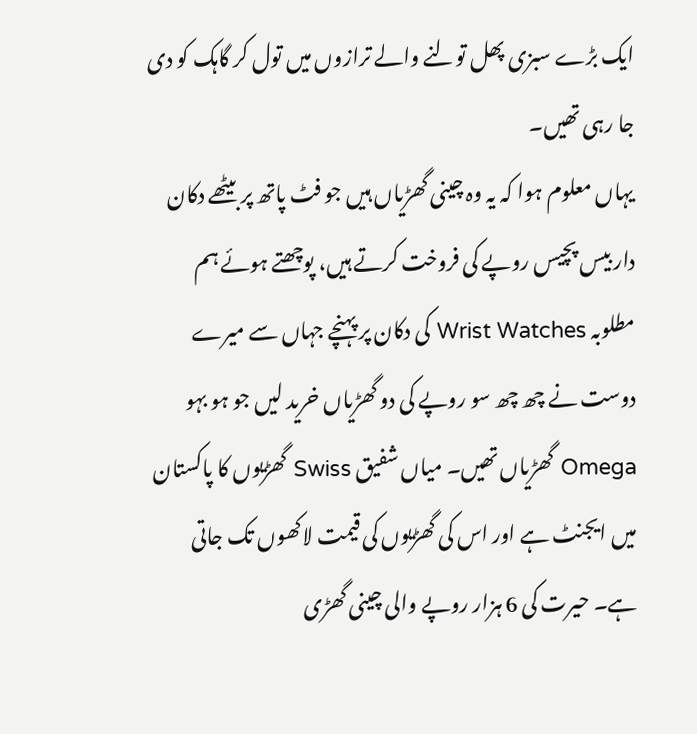ایک بڑے سبزی پھل تولنے والے ترازوں میں تول کر گاہک کو دی جا رہی تھیں۔
یہاں معلوم ہوا کہ یہ وہ چینی گھڑیاں ہیں جو فٹ پاتھ پر بیٹھے دکان دار بیس پچیس روپے کی فروخت کرتے ہیں، پوچھتے ہوئے ہم مطلوبہ Wrist Watches کی دکان پر پہنچے جہاں سے میرے دوست نے چھ چھ سو روپے کی دو گھڑیاں خرید لیں جو ہو بہو Omega گھڑیاں تھیں۔ میاں شفیق Swiss گھڑیوں کا پاکستان میں ایجنٹ ہے اور اس کی گھڑیوں کی قیمت لاکھوں تک جاتی ہے۔ حیرت کی 6 ہزار روپے والی چینی گھڑی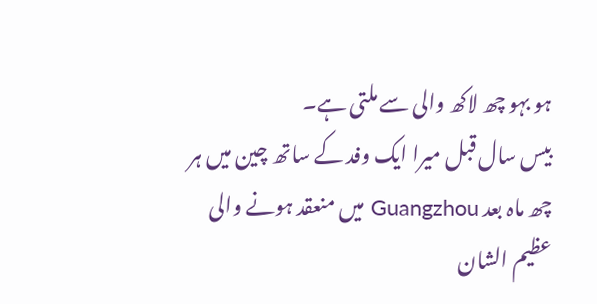ہو بہو چھ لاکھ والی سے ملتی ہے۔
بیس سال قبل میرا ایک وفد کے ساتھ چین میں ہر چھ ماہ بعد Guangzhou میں منعقد ہونے والی عظیم الشان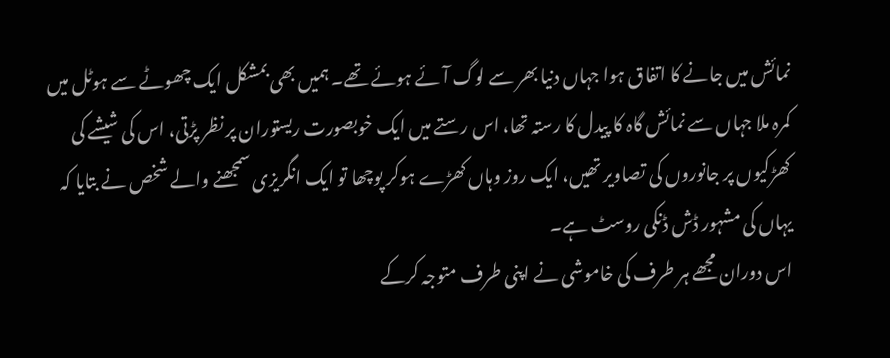نمائش میں جانے کا اتفاق ہوا جہاں دنیا بھر سے لوگ آئے ہوئے تھے۔ ہمیں بھی بمشکل ایک چھوٹے سے ہوٹل میں کمرہ ملا جہاں سے نمائش گاہ کا پیدل کا رستہ تھا، اس رستے میں ایک خوبصورت ریستوران پر نظر پڑتی، اس کی شیشے کی کھڑکیوں پر جانوروں کی تصاویر تھیں، ایک روز وہاں کھڑے ہوکر پوچھا تو ایک انگریزی سمجھنے والے شخص نے بتایا کہ یہاں کی مشہور ڈش ڈنکی روسٹ ہے۔
اس دوران مجھے ہر طرف کی خاموشی نے اپنی طرف متوجہ کرکے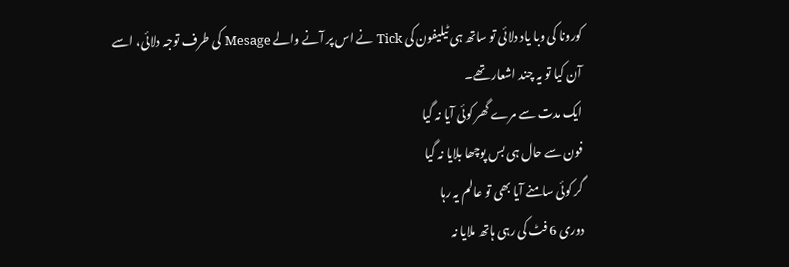کورونا کی وبا یاد دلائی تو ساتھ ہی ٹیلیفون کی Tick نے اس پر آنے والے Mesage کی طرف توجہ دلائی، اسے آن کیا تو یہ چند اشعار تھے۔
ایک مدت سے مرے گھر کوئی آیا نہ گیا
فون سے حال ہی بس پوچھا بلایا نہ گیا
گر کوئی سامنے آیا بھی تو عالم یہ رہا
دوری 6 فٹ کی رہی ہاتھ ملایا نہ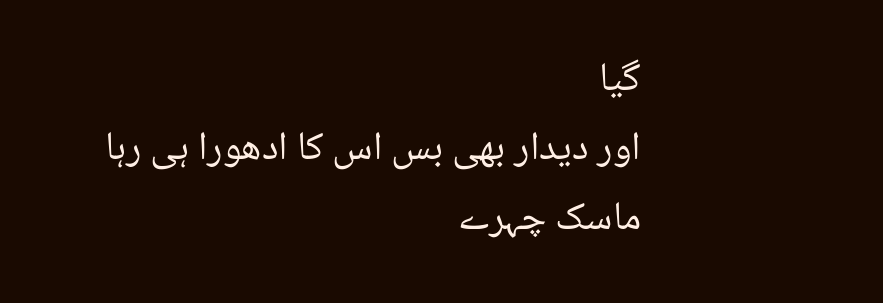گیا
اور دیدار بھی بس اس کا ادھورا ہی رہا
ماسک چہرے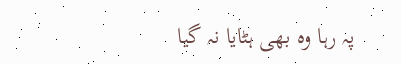پہ رہا وہ بھی ہٹایا نہ گیا